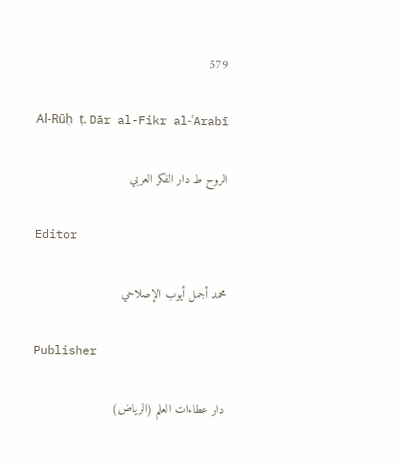579

Al-Rūḥ ṭ. Dār al-Fikr al-ʿArabī

الروح ط دار الفكر العربي

Editor

محمد أجمل أيوب الإصلاحي

Publisher

دار عطاءات العلم (الرياض)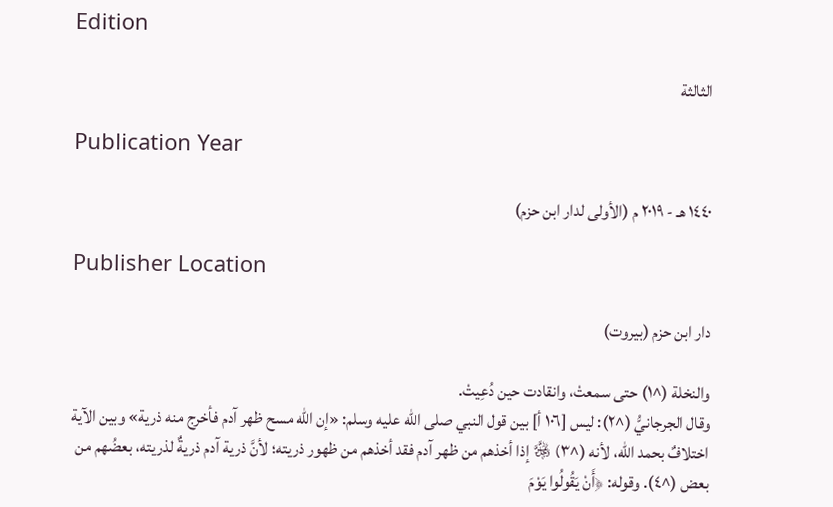Edition

الثالثة

Publication Year

١٤٤٠ هـ - ٢٠١٩ م (الأولى لدار ابن حزم)

Publisher Location

دار ابن حزم (بيروت)

والنخلة (^١) حتى سمعتْ، وانقادت حين دُعِيتْ.
وقال الجرجانيُّ (^٢): ليس [١٠٦ أ] بين قول النبي صلى الله عليه وسلم: «إن الله مسح ظهر آدم فأخرج منه ذرية» وبين الآية اختلافٌ بحمد الله، لأنه (^٣) ﷿ إذا أخذهم من ظهر آدم فقد أخذهم من ظهور ذريته؛ لأنَّ ذرية آدم ذريةٌ لذريته، بعضُهم من بعض (^٤). وقوله: ﴿أَنْ يَقُولُوا يَوْمَ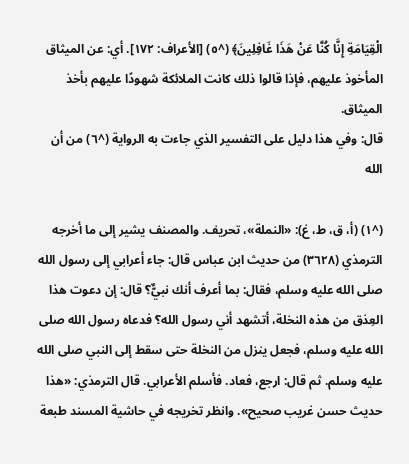الْقِيَامَةِ إِنَّا كُنَّا عَنْ هَذَا غَافِلِينَ﴾ (^٥) [الأعراف: ١٧٢]. أي: عن الميثاق المأخوذ عليهم، فإذا قالوا ذلك كانت الملائكة شهودًا عليهم بأخذ الميثاق.
قال: وفي هذا دليل على التفسير الذي جاءت به الرواية (^٦) من أن الله

(^١) (أ، ق، ط، غ): «النملة»، تحريف. والمصنف يشير إلى ما أخرجه الترمذي (٣٦٢٨) من حديث ابن عباس قال: جاء أعرابي إلى رسول الله صلى الله عليه وسلم، فقال: بما أعرف أنك نبيٌّ؟ قال: إن دعوت هذا العِذق من هذه النخلة، أتشهد أني رسول الله؟ فدعاه رسول الله صلى الله عليه وسلم، فجعل ينزل من النخلة حتى سقط إلى النبي صلى الله عليه وسلم. ثم قال: ارجع، فعاد. فأسلم الأعرابي. قال الترمذي: «هذا حديث حسن غريب صحيح». وانظر تخريجه في حاشية المسند طبعة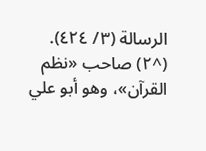الرسالة (٣/ ٤٢٤).
(^٢) صاحب «نظم القرآن»، وهو أبو علي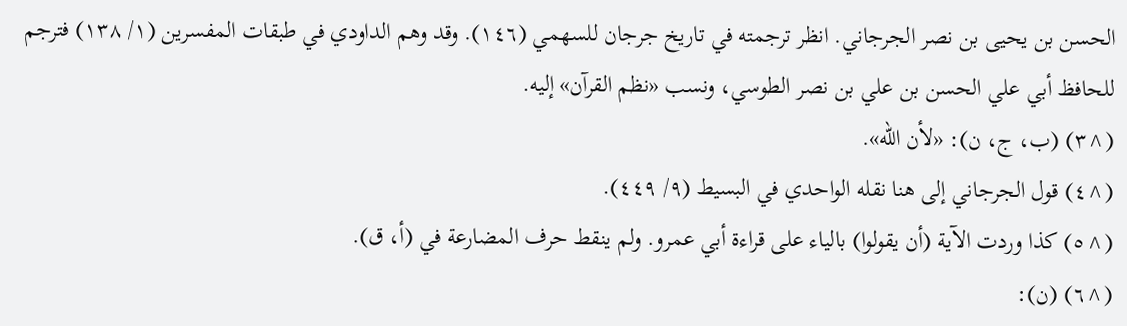الحسن بن يحيى بن نصر الجرجاني. انظر ترجمته في تاريخ جرجان للسهمي (١٤٦). وقد وهم الداودي في طبقات المفسرين (١/ ١٣٨) فترجم للحافظ أبي علي الحسن بن علي بن نصر الطوسي، ونسب «نظم القرآن» إليه.
(^٣) (ب، ج، ن): «لأن الله».
(^٤) قول الجرجاني إلى هنا نقله الواحدي في البسيط (٩/ ٤٤٩).
(^٥) كذا وردت الآية (أن يقولوا) بالياء على قراءة أبي عمرو. ولم ينقط حرف المضارعة في (أ، ق).
(^٦) (ن):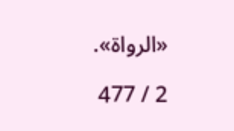«الرواة».

2 / 477